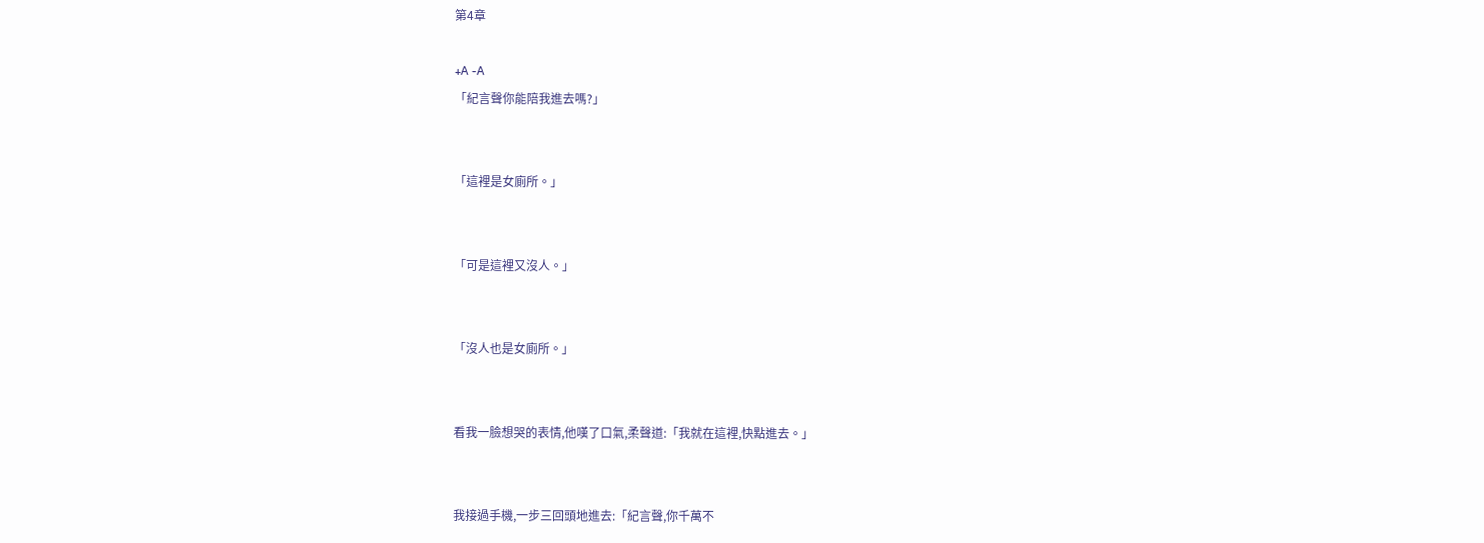第4章

+A -A
「紀言聲你能陪我進去嗎?」


「這裡是女廁所。」


「可是這裡又沒人。」


「沒人也是女廁所。」


看我一臉想哭的表情,他嘆了口氣,柔聲道:「我就在這裡,快點進去。」


我接過手機,一步三回頭地進去:「紀言聲,你千萬不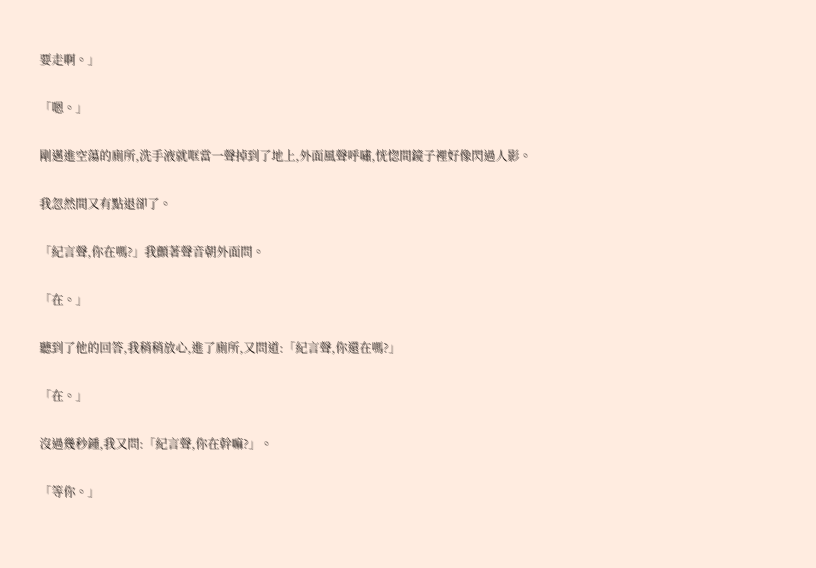要走啊。」


「嗯。」


剛邁進空蕩的廁所,洗手液就哐當一聲掉到了地上,外面風聲呼嘯,恍惚間鏡子裡好像閃過人影。


我忽然間又有點退卻了。


「紀言聲,你在嗎?」我顫著聲音朝外面問。


「在。」


聽到了他的回答,我稍稍放心,進了廁所,又問道:「紀言聲,你還在嗎?」


「在。」


沒過幾秒鍾,我又問:「紀言聲,你在幹嘛?」。


「等你。」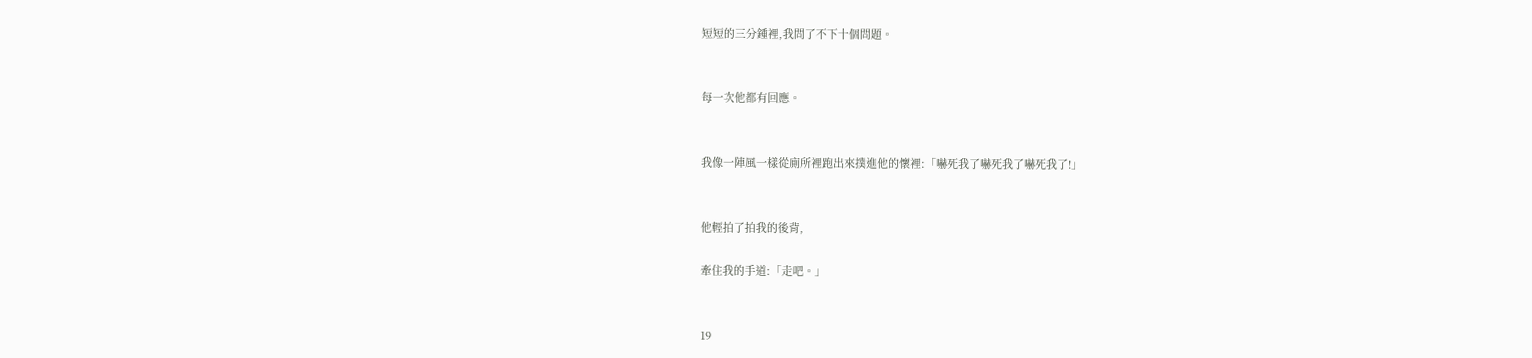短短的三分鍾裡,我問了不下十個問題。


每一次他都有回應。


我像一陣風一樣從廁所裡跑出來撲進他的懷裡:「嚇死我了嚇死我了嚇死我了!」


他輕拍了拍我的後背,

牽住我的手道:「走吧。」


19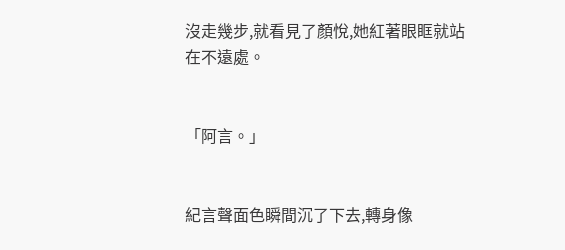沒走幾步,就看見了顏悅,她紅著眼眶就站在不遠處。


「阿言。」


紀言聲面色瞬間沉了下去,轉身像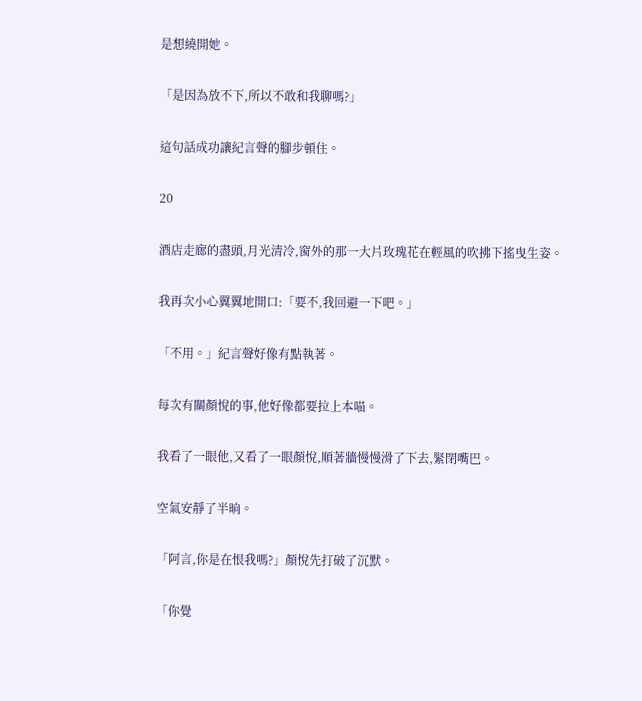是想繞開她。


「是因為放不下,所以不敢和我聊嗎?」


這句話成功讓紀言聲的腳步頓住。


20


酒店走廊的盡頭,月光清冷,窗外的那一大片玫瑰花在輕風的吹拂下搖曳生姿。


我再次小心翼翼地開口:「要不,我回避一下吧。」


「不用。」紀言聲好像有點執著。


每次有關顏悅的事,他好像都要拉上本喵。


我看了一眼他,又看了一眼顏悅,順著牆慢慢滑了下去,緊閉嘴巴。


空氣安靜了半晌。


「阿言,你是在恨我嗎?」顏悅先打破了沉默。


「你覺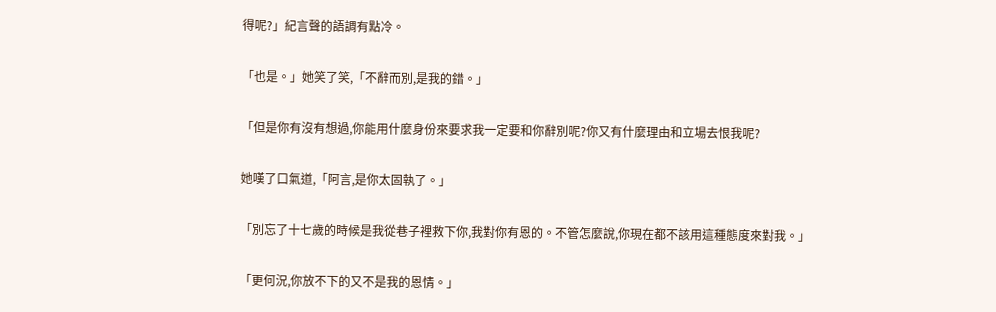得呢?」紀言聲的語調有點冷。


「也是。」她笑了笑,「不辭而別,是我的錯。」


「但是你有沒有想過,你能用什麼身份來要求我一定要和你辭別呢?你又有什麼理由和立場去恨我呢?


她嘆了口氣道,「阿言,是你太固執了。」


「別忘了十七歲的時候是我從巷子裡救下你,我對你有恩的。不管怎麼說,你現在都不該用這種態度來對我。」


「更何況,你放不下的又不是我的恩情。」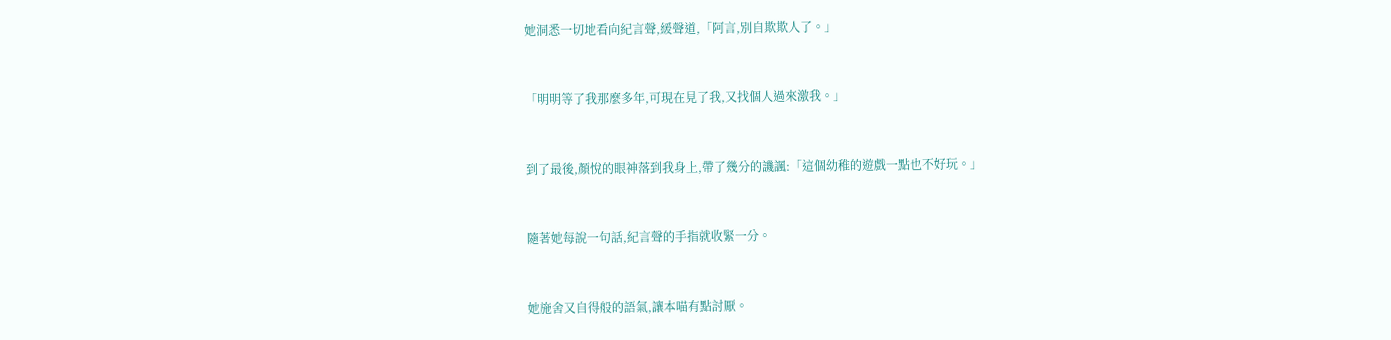她洞悉一切地看向紀言聲,緩聲道,「阿言,別自欺欺人了。」


「明明等了我那麼多年,可現在見了我,又找個人過來激我。」


到了最後,顏悅的眼神落到我身上,帶了幾分的譏諷:「這個幼稚的遊戲一點也不好玩。」


隨著她每說一句話,紀言聲的手指就收緊一分。


她施舍又自得般的語氣,讓本喵有點討厭。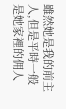雖然她是我的前主人,但是平時一般是她家裡的佣人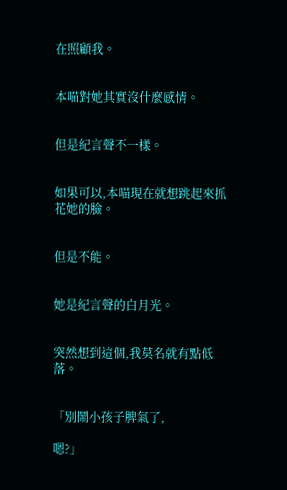在照顧我。


本喵對她其實沒什麼感情。


但是紀言聲不一樣。


如果可以,本喵現在就想跳起來抓花她的臉。


但是不能。


她是紀言聲的白月光。


突然想到這個,我莫名就有點低落。


「別鬧小孩子脾氣了,

嗯?」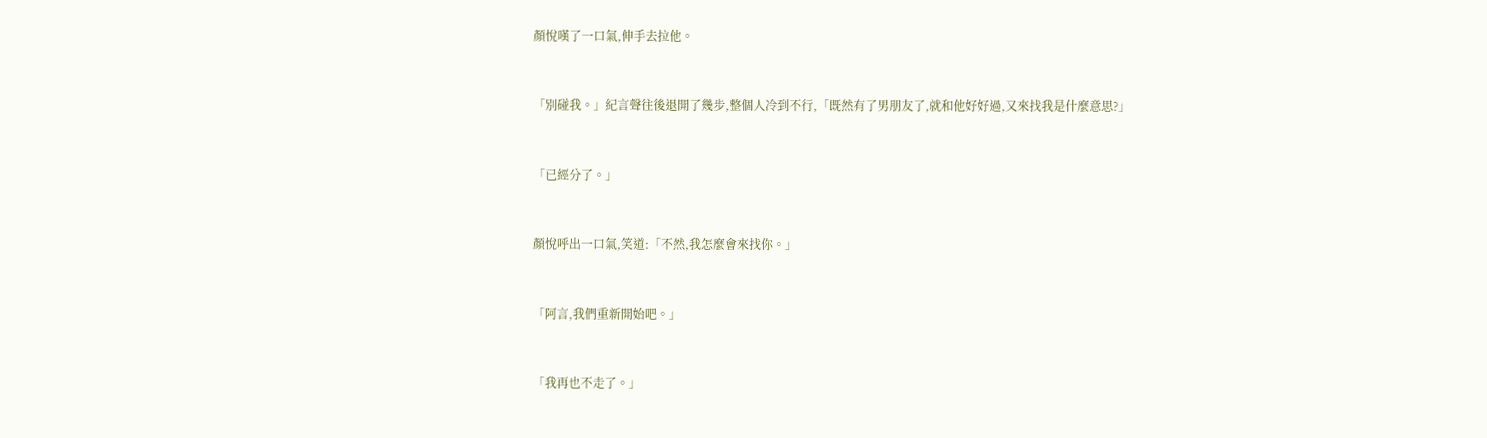顏悅嘆了一口氣,伸手去拉他。


「別碰我。」紀言聲往後退開了幾步,整個人冷到不行,「既然有了男朋友了,就和他好好過,又來找我是什麼意思?」


「已經分了。」


顏悅呼出一口氣,笑道:「不然,我怎麼會來找你。」


「阿言,我們重新開始吧。」


「我再也不走了。」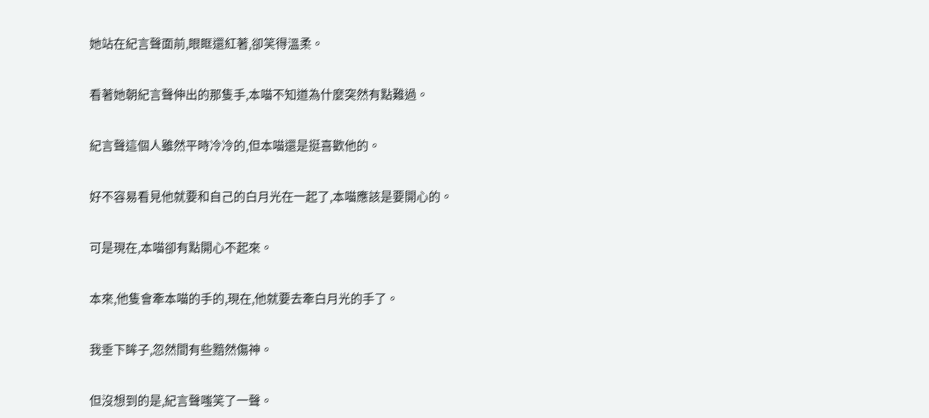她站在紀言聲面前,眼眶還紅著,卻笑得溫柔。


看著她朝紀言聲伸出的那隻手,本喵不知道為什麼突然有點難過。


紀言聲這個人雖然平時冷冷的,但本喵還是挺喜歡他的。


好不容易看見他就要和自己的白月光在一起了,本喵應該是要開心的。


可是現在,本喵卻有點開心不起來。


本來,他隻會牽本喵的手的,現在,他就要去牽白月光的手了。


我垂下眸子,忽然間有些黯然傷神。


但沒想到的是,紀言聲嗤笑了一聲。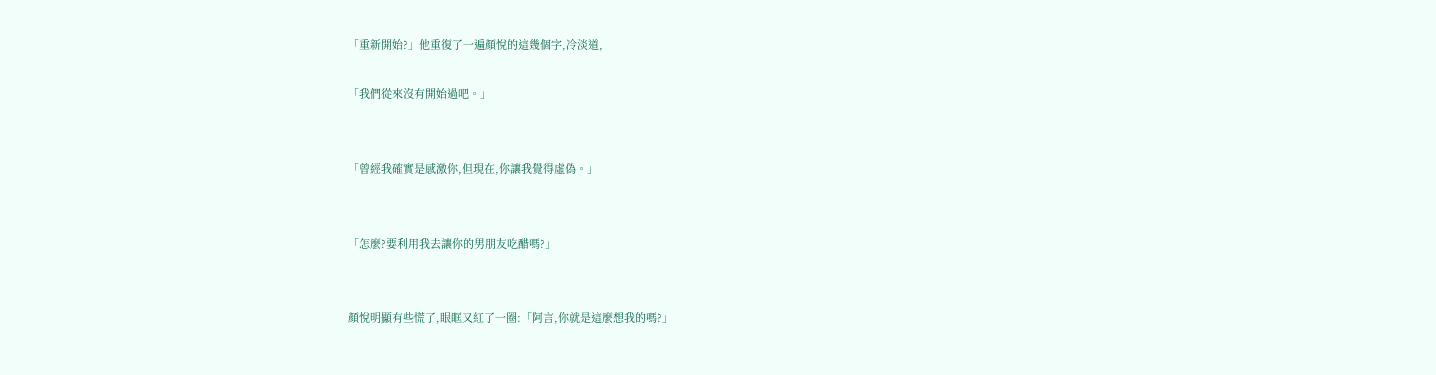「重新開始?」他重復了一遍顏悅的這幾個字,冷淡道,

「我們從來沒有開始過吧。」


「曾經我確實是感激你,但現在,你讓我覺得虛偽。」


「怎麼?要利用我去讓你的男朋友吃醋嗎?」


顏悅明顯有些慌了,眼眶又紅了一圈:「阿言,你就是這麼想我的嗎?」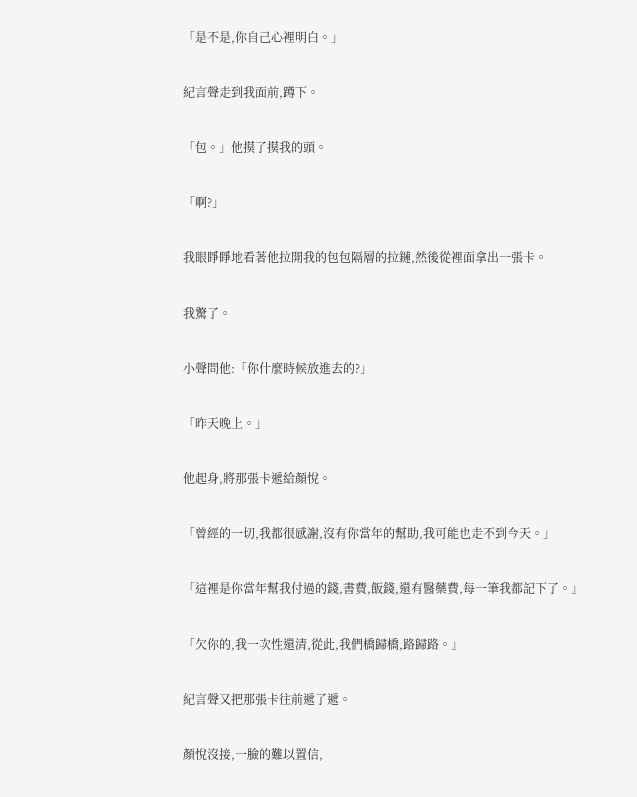「是不是,你自己心裡明白。」


紀言聲走到我面前,蹲下。


「包。」他摸了摸我的頭。


「啊?」


我眼睜睜地看著他拉開我的包包隔層的拉鏈,然後從裡面拿出一張卡。


我驚了。


小聲問他:「你什麼時候放進去的?」


「昨天晚上。」


他起身,將那張卡遞給顏悅。


「曾經的一切,我都很感謝,沒有你當年的幫助,我可能也走不到今天。」


「這裡是你當年幫我付過的錢,書費,飯錢,還有醫藥費,每一筆我都記下了。」


「欠你的,我一次性還清,從此,我們橋歸橋,路歸路。」


紀言聲又把那張卡往前遞了遞。


顏悅沒接,一臉的難以置信,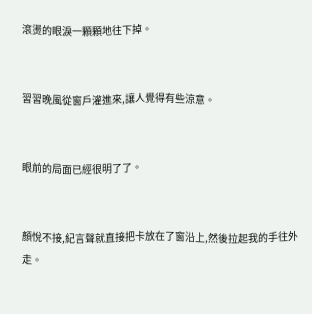滾燙的眼淚一顆顆地往下掉。


習習晚風從窗戶灌進來,讓人覺得有些涼意。


眼前的局面已經很明了了。


顏悅不接,紀言聲就直接把卡放在了窗沿上,然後拉起我的手往外走。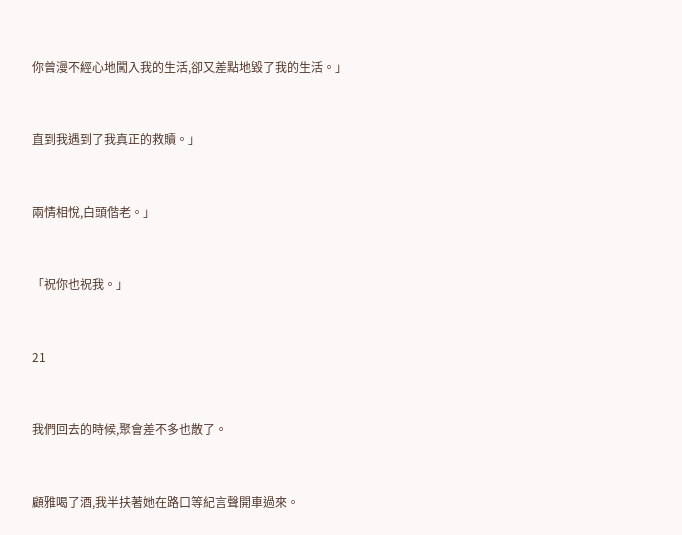你曾漫不經心地闖入我的生活,卻又差點地毀了我的生活。」


直到我遇到了我真正的救贖。」


兩情相悅,白頭偕老。」


「祝你也祝我。」


21


我們回去的時候,聚會差不多也散了。


顧雅喝了酒,我半扶著她在路口等紀言聲開車過來。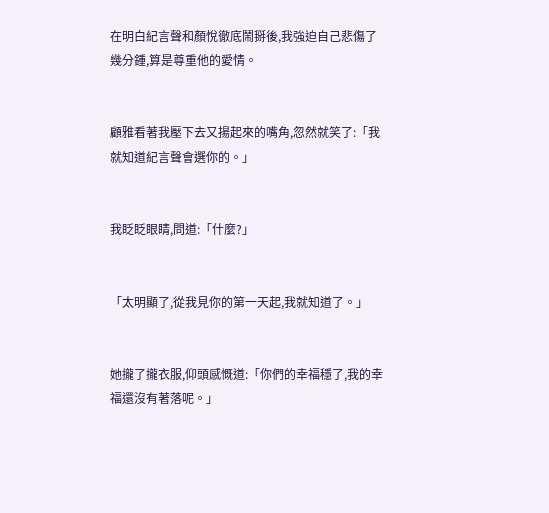在明白紀言聲和顏悅徹底鬧掰後,我強迫自己悲傷了幾分鍾,算是尊重他的愛情。


顧雅看著我壓下去又揚起來的嘴角,忽然就笑了:「我就知道紀言聲會選你的。」


我眨眨眼睛,問道:「什麼?」


「太明顯了,從我見你的第一天起,我就知道了。」


她攏了攏衣服,仰頭感慨道:「你們的幸福穩了,我的幸福還沒有著落呢。」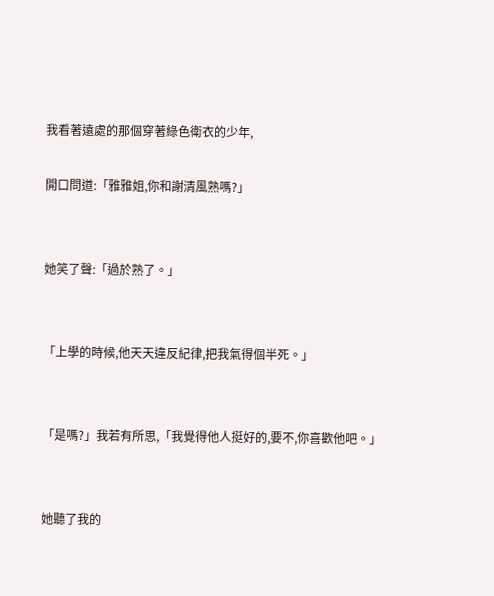我看著遠處的那個穿著綠色衛衣的少年,

開口問道:「雅雅姐,你和謝清風熟嗎?」


她笑了聲:「過於熟了。」


「上學的時候,他天天違反紀律,把我氣得個半死。」


「是嗎?」我若有所思,「我覺得他人挺好的,要不,你喜歡他吧。」


她聽了我的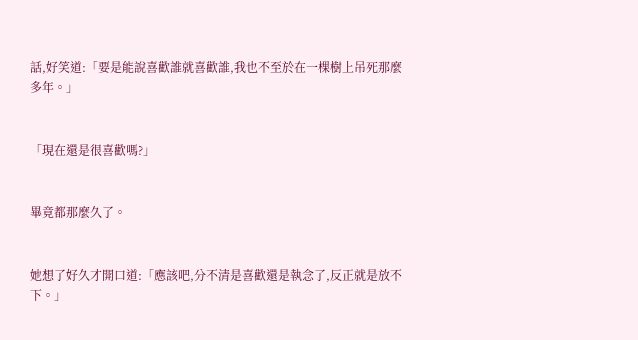話,好笑道:「要是能說喜歡誰就喜歡誰,我也不至於在一棵樹上吊死那麼多年。」


「現在還是很喜歡嗎?」


畢竟都那麼久了。


她想了好久才開口道:「應該吧,分不清是喜歡還是執念了,反正就是放不下。」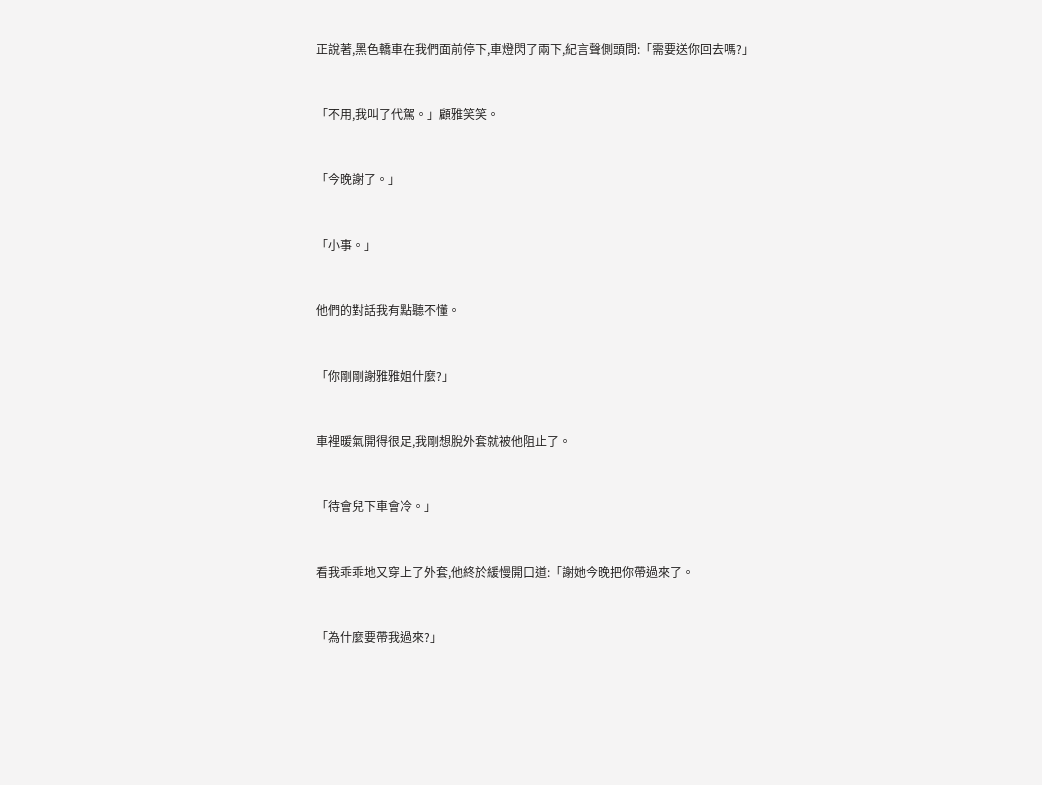正說著,黑色轎車在我們面前停下,車燈閃了兩下,紀言聲側頭問:「需要送你回去嗎?」


「不用,我叫了代駕。」顧雅笑笑。


「今晚謝了。」


「小事。」


他們的對話我有點聽不懂。


「你剛剛謝雅雅姐什麼?」


車裡暖氣開得很足,我剛想脫外套就被他阻止了。


「待會兒下車會冷。」


看我乖乖地又穿上了外套,他終於緩慢開口道:「謝她今晚把你帶過來了。


「為什麼要帶我過來?」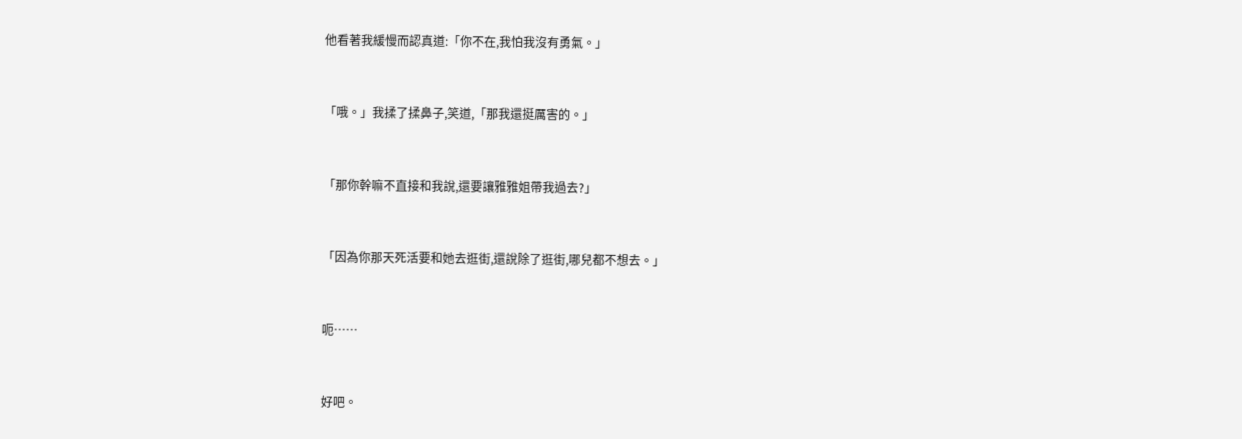他看著我緩慢而認真道:「你不在,我怕我沒有勇氣。」


「哦。」我揉了揉鼻子,笑道,「那我還挺厲害的。」


「那你幹嘛不直接和我說,還要讓雅雅姐帶我過去?」


「因為你那天死活要和她去逛街,還說除了逛街,哪兒都不想去。」


呃……


好吧。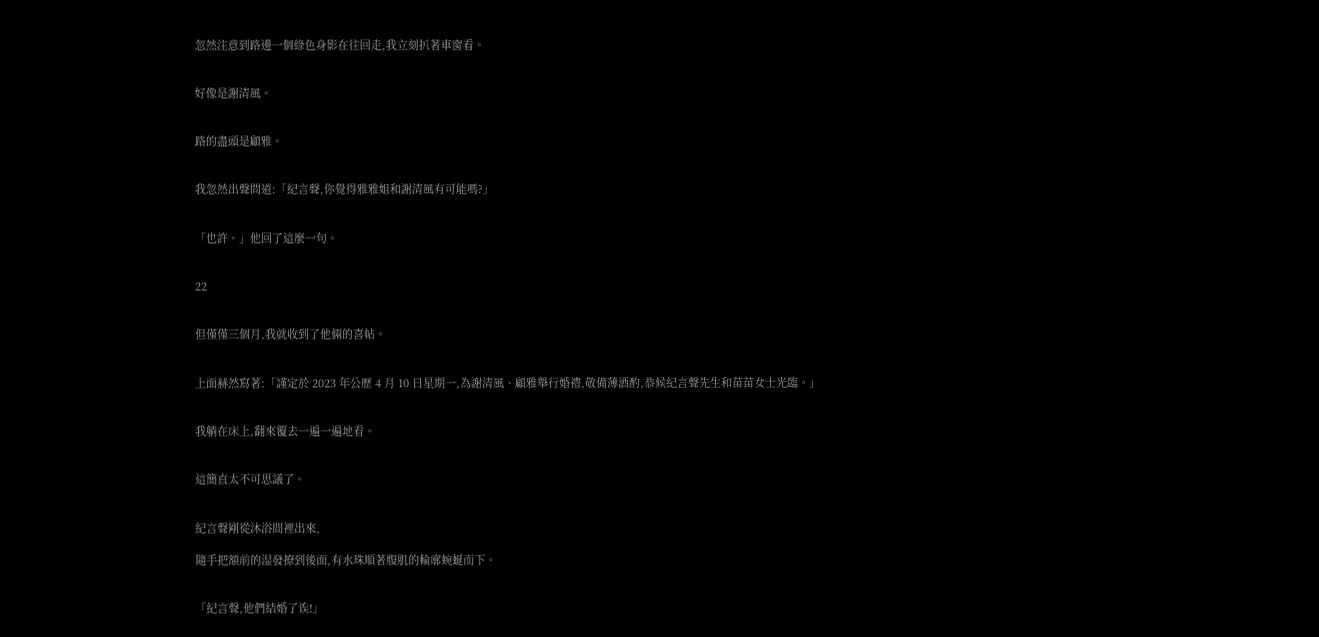忽然注意到路邊一個綠色身影在往回走,我立刻扒著車窗看。


好像是謝清風。


路的盡頭是顧雅。


我忽然出聲問道:「紀言聲,你覺得雅雅姐和謝清風有可能嗎?」


「也許。」他回了這麼一句。


22


但僅僅三個月,我就收到了他倆的喜帖。


上面赫然寫著:「謹定於 2023 年公歷 4 月 10 日星期一,為謝清風、顧雅舉行婚禮,敬備薄酒酌,恭候紀言聲先生和苗苗女士光臨。」


我躺在床上,翻來覆去一遍一遍地看。


這簡直太不可思議了。


紀言聲剛從沐浴間裡出來,

隨手把額前的湿發撩到後面,有水珠順著腹肌的輪廓蜿蜒而下。


「紀言聲,他們結婚了诶!」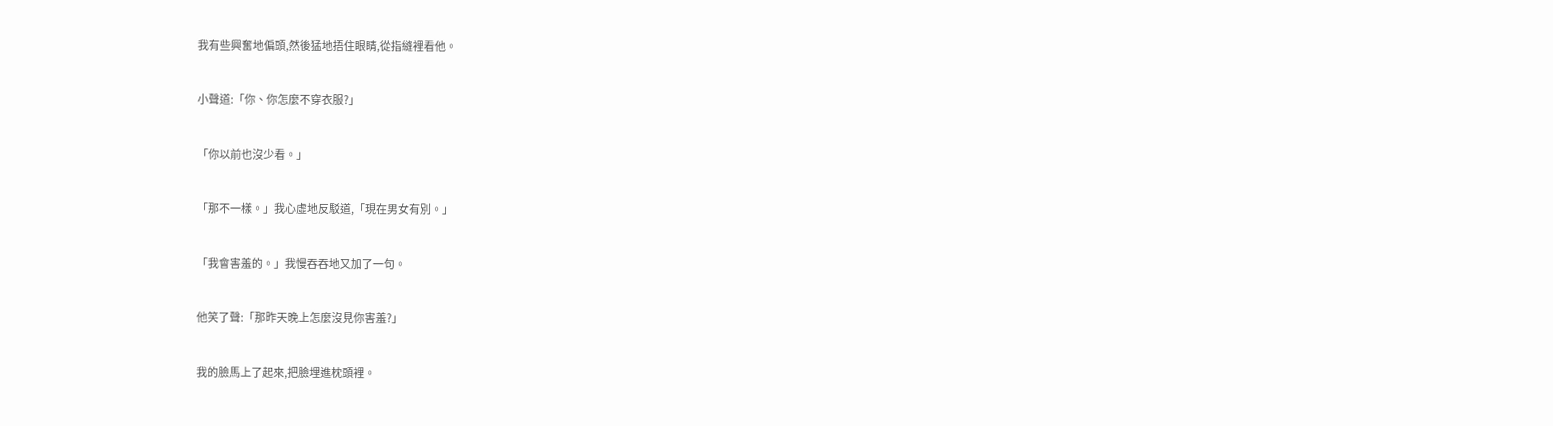我有些興奮地偏頭,然後猛地捂住眼睛,從指縫裡看他。


小聲道:「你、你怎麼不穿衣服?」


「你以前也沒少看。」


「那不一樣。」我心虛地反駁道,「現在男女有別。」


「我會害羞的。」我慢吞吞地又加了一句。


他笑了聲:「那昨天晚上怎麼沒見你害羞?」


我的臉馬上了起來,把臉埋進枕頭裡。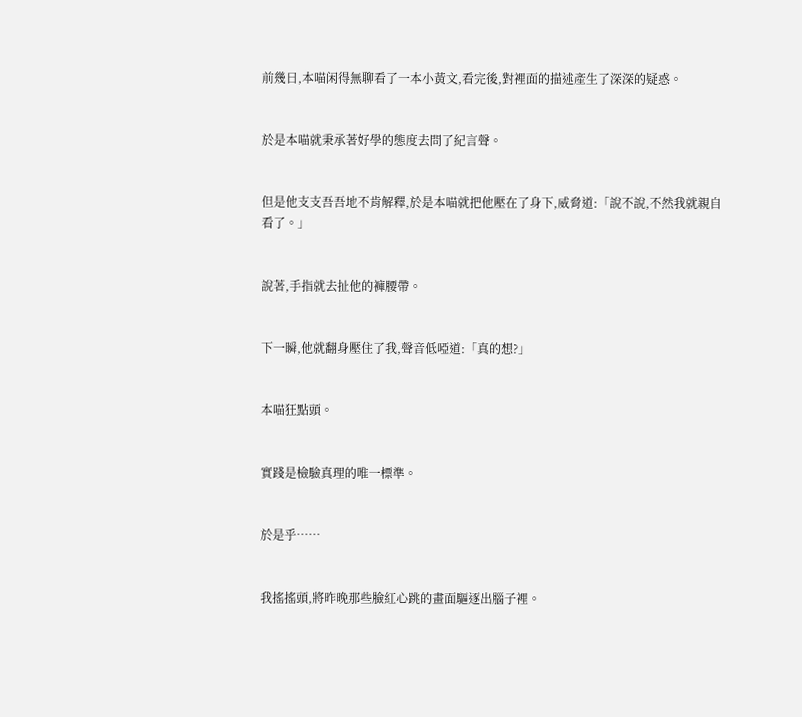前幾日,本喵闲得無聊看了一本小黃文,看完後,對裡面的描述產生了深深的疑惑。


於是本喵就秉承著好學的態度去問了紀言聲。


但是他支支吾吾地不肯解釋,於是本喵就把他壓在了身下,威脅道:「說不說,不然我就親自看了。」


說著,手指就去扯他的褲腰帶。


下一瞬,他就翻身壓住了我,聲音低啞道:「真的想?」


本喵狂點頭。


實踐是檢驗真理的唯一標準。


於是乎……


我搖搖頭,將昨晚那些臉紅心跳的畫面驅逐出腦子裡。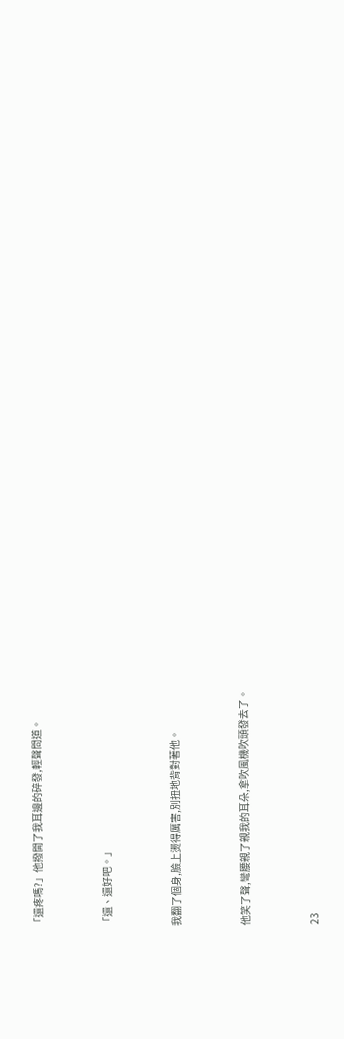「還疼嗎?」他撥開了我耳邊的碎發,輕聲問道。


「還、還好吧。」


我翻了個身,臉上燙得厲害,別扭地背對著他。


他笑了聲,彎腰親了親我的耳朵,拿吹風機吹頭發去了。


23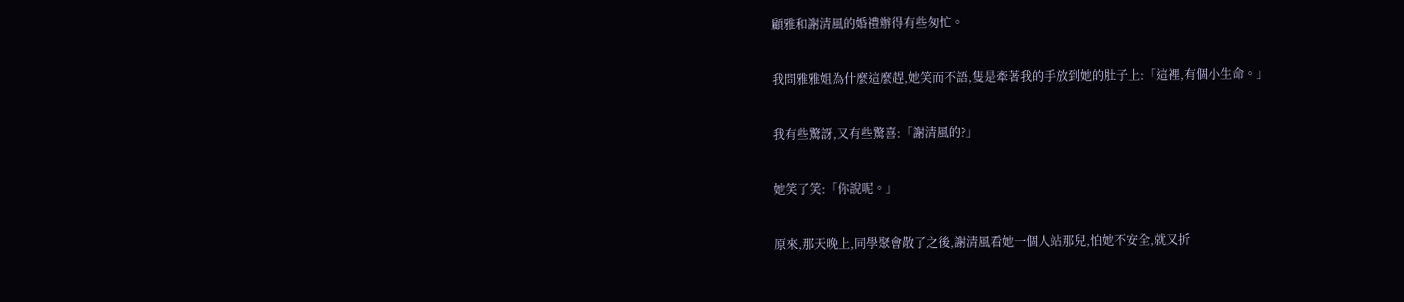顧雅和謝清風的婚禮辦得有些匆忙。


我問雅雅姐為什麼這麼趕,她笑而不語,隻是牽著我的手放到她的肚子上:「這裡,有個小生命。」


我有些驚訝,又有些驚喜:「謝清風的?」


她笑了笑:「你說呢。」


原來,那天晚上,同學聚會散了之後,謝清風看她一個人站那兒,怕她不安全,就又折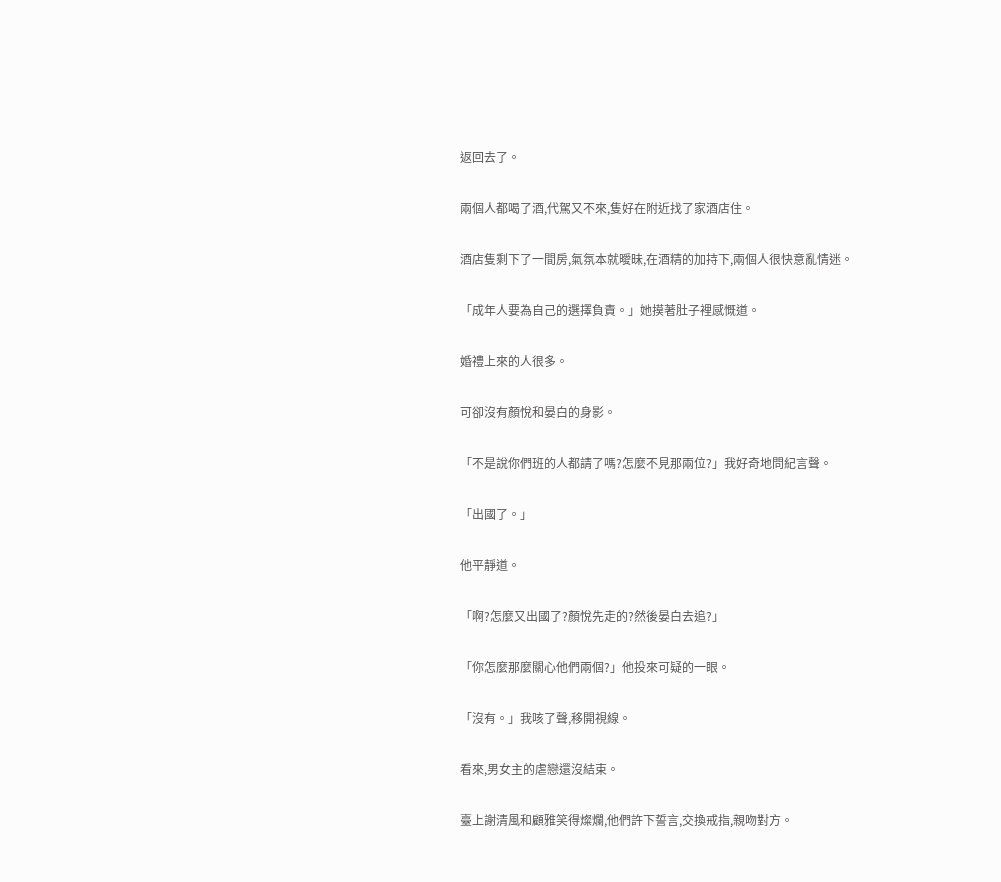返回去了。


兩個人都喝了酒,代駕又不來,隻好在附近找了家酒店住。


酒店隻剩下了一間房,氣氛本就曖昧,在酒精的加持下,兩個人很快意亂情迷。


「成年人要為自己的選擇負責。」她摸著肚子裡感慨道。


婚禮上來的人很多。


可卻沒有顏悅和晏白的身影。


「不是說你們班的人都請了嗎?怎麼不見那兩位?」我好奇地問紀言聲。


「出國了。」


他平靜道。


「啊?怎麼又出國了?顏悅先走的?然後晏白去追?」


「你怎麼那麼關心他們兩個?」他投來可疑的一眼。


「沒有。」我咳了聲,移開視線。


看來,男女主的虐戀還沒結束。


臺上謝清風和顧雅笑得燦爛,他們許下誓言,交換戒指,親吻對方。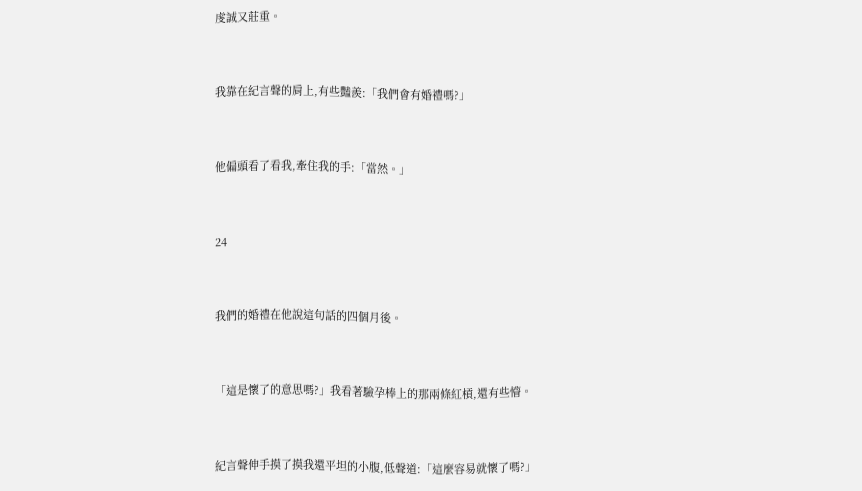虔誠又莊重。


我靠在紀言聲的肩上,有些豔羨:「我們會有婚禮嗎?」


他偏頭看了看我,牽住我的手:「當然。」


24


我們的婚禮在他說這句話的四個月後。


「這是懷了的意思嗎?」我看著驗孕棒上的那兩條紅槓,還有些懵。


紀言聲伸手摸了摸我還平坦的小腹,低聲道:「這麼容易就懷了嗎?」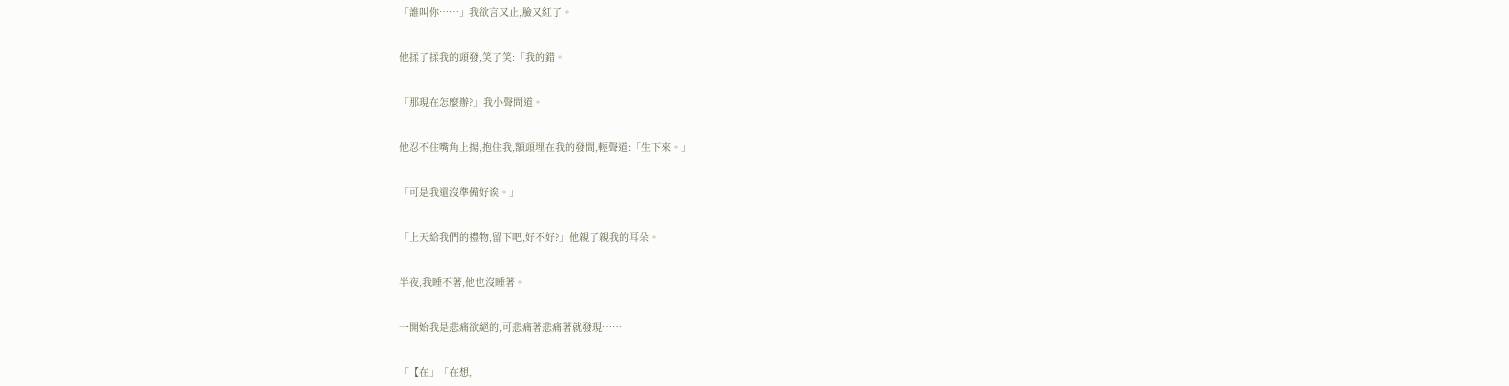「誰叫你……」我欲言又止,臉又紅了。


他揉了揉我的頭發,笑了笑:「我的錯。


「那現在怎麼辦?」我小聲問道。


他忍不住嘴角上揚,抱住我,額頭埋在我的發間,輕聲道:「生下來。」


「可是我還沒準備好诶。」


「上天給我們的禮物,留下吧,好不好?」他親了親我的耳朵。


半夜,我睡不著,他也沒睡著。


一開始我是悲痛欲絕的,可悲痛著悲痛著就發現……


「【在」「在想,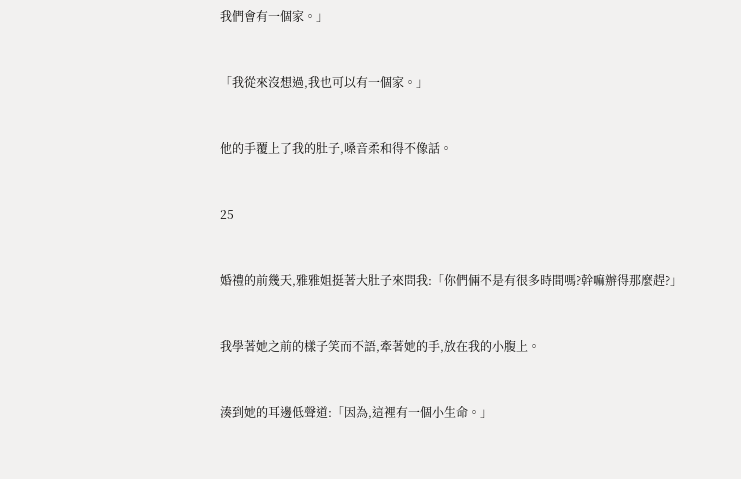我們會有一個家。」


「我從來沒想過,我也可以有一個家。」


他的手覆上了我的肚子,嗓音柔和得不像話。


25


婚禮的前幾天,雅雅姐挺著大肚子來問我:「你們倆不是有很多時間嗎?幹嘛辦得那麼趕?」


我學著她之前的樣子笑而不語,牽著她的手,放在我的小腹上。


湊到她的耳邊低聲道:「因為,這裡有一個小生命。」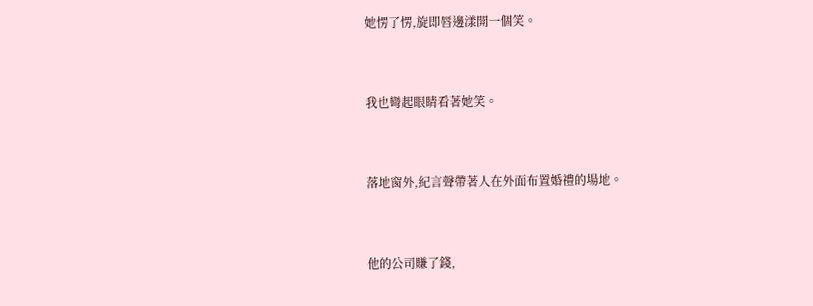她愣了愣,旋即唇邊漾開一個笑。


我也彎起眼睛看著她笑。


落地窗外,紀言聲帶著人在外面布置婚禮的場地。


他的公司賺了錢,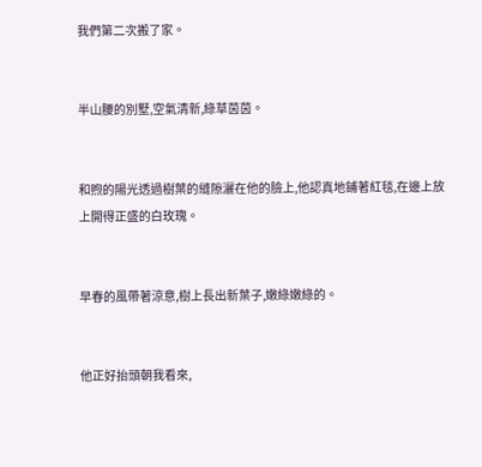我們第二次搬了家。


半山腰的別墅,空氣清新,綠草茵茵。


和煦的陽光透過樹葉的縫隙灑在他的臉上,他認真地鋪著紅毯,在邊上放上開得正盛的白玫瑰。


早春的風帶著涼意,樹上長出新葉子,嫩綠嫩綠的。


他正好抬頭朝我看來,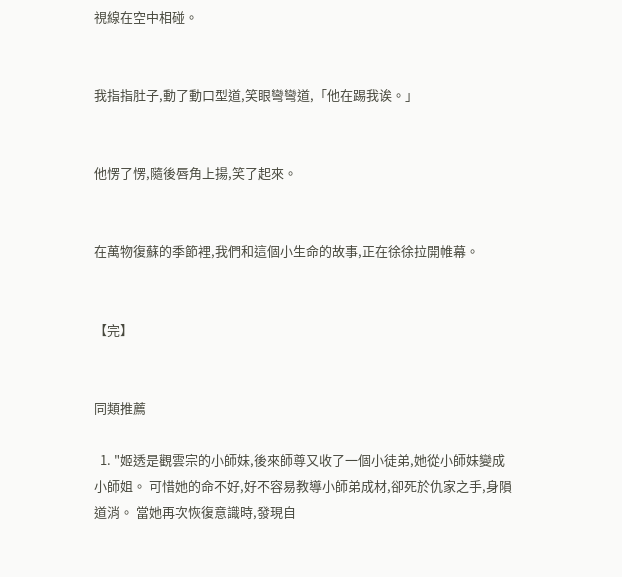視線在空中相碰。


我指指肚子,動了動口型道,笑眼彎彎道,「他在踢我诶。」


他愣了愣,隨後唇角上揚,笑了起來。


在萬物復蘇的季節裡,我們和這個小生命的故事,正在徐徐拉開帷幕。


【完】


同類推薦

  1. "姬透是觀雲宗的小師妹,後來師尊又收了一個小徒弟,她從小師妹變成小師姐。 可惜她的命不好,好不容易教導小師弟成材,卻死於仇家之手,身隕道消。 當她再次恢復意識時,發現自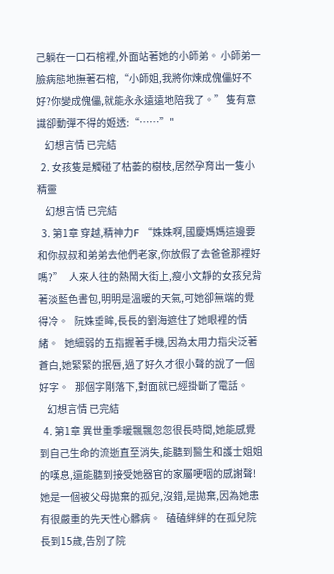己躺在一口石棺裡,外面站著她的小師弟。 小師弟一臉病態地撫著石棺,“小師姐,我將你煉成傀儡好不好?你變成傀儡,就能永永遠遠地陪我了。” 隻有意識卻動彈不得的姬透:“……”"
    幻想言情 已完結
  2. 女孩隻是觸碰了枯萎的樹枝,居然孕育出一隻小精靈
    幻想言情 已完結
  3. 第1章 穿越,精神力F “姝姝啊,國慶媽媽這邊要和你叔叔和弟弟去他們老家,你放假了去爸爸那裡好嗎?”   人來人往的熱鬧大街上,瘦小文靜的女孩兒背著淡藍色書包,明明是溫暖的天氣,可她卻無端的覺得冷。   阮姝垂眸,長長的劉海遮住了她眼裡的情緒。   她細弱的五指握著手機,因為太用力指尖泛著蒼白,她緊緊的抿唇,過了好久才很小聲的說了一個好字。   那個字剛落下,對面就已經掛斷了電話。
    幻想言情 已完結
  4. 第1章 異世重季暖飄飄忽忽很長時間,她能感覺到自己生命的流逝直至消失,能聽到醫生和護士姐姐的嘆息,還能聽到接受她器官的家屬哽咽的感謝聲!   她是一個被父母拋棄的孤兒,沒錯,是拋棄,因為她患有很嚴重的先天性心髒病。   磕磕絆絆的在孤兒院長到15歲,告別了院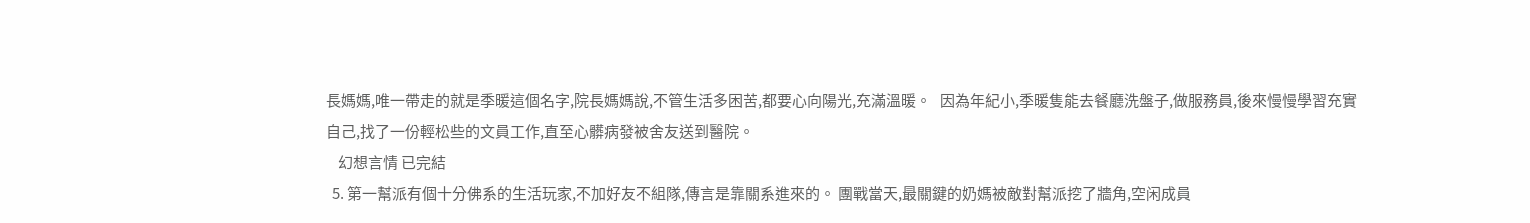長媽媽,唯一帶走的就是季暖這個名字,院長媽媽說,不管生活多困苦,都要心向陽光,充滿溫暖。   因為年紀小,季暖隻能去餐廳洗盤子,做服務員,後來慢慢學習充實自己,找了一份輕松些的文員工作,直至心髒病發被舍友送到醫院。
    幻想言情 已完結
  5. 第一幫派有個十分佛系的生活玩家,不加好友不組隊,傳言是靠關系進來的。 團戰當天,最關鍵的奶媽被敵對幫派挖了牆角,空闲成員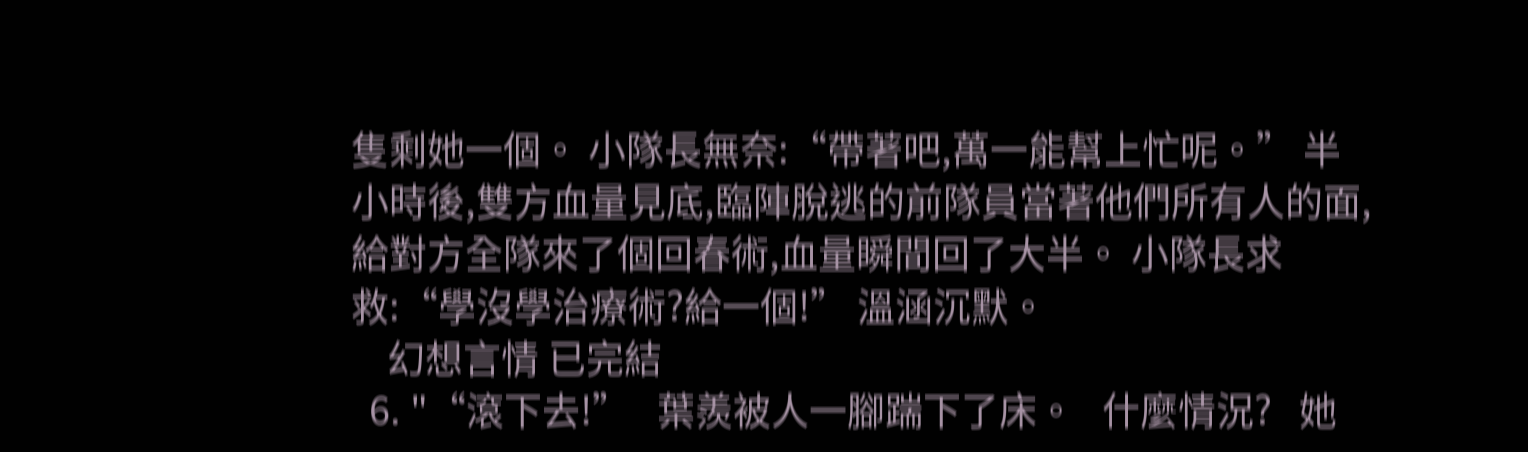隻剩她一個。 小隊長無奈:“帶著吧,萬一能幫上忙呢。” 半小時後,雙方血量見底,臨陣脫逃的前隊員當著他們所有人的面,給對方全隊來了個回春術,血量瞬間回了大半。 小隊長求救:“學沒學治療術?給一個!” 溫涵沉默。
    幻想言情 已完結
  6. "“滾下去!”   葉羨被人一腳踹下了床。   什麼情況?   她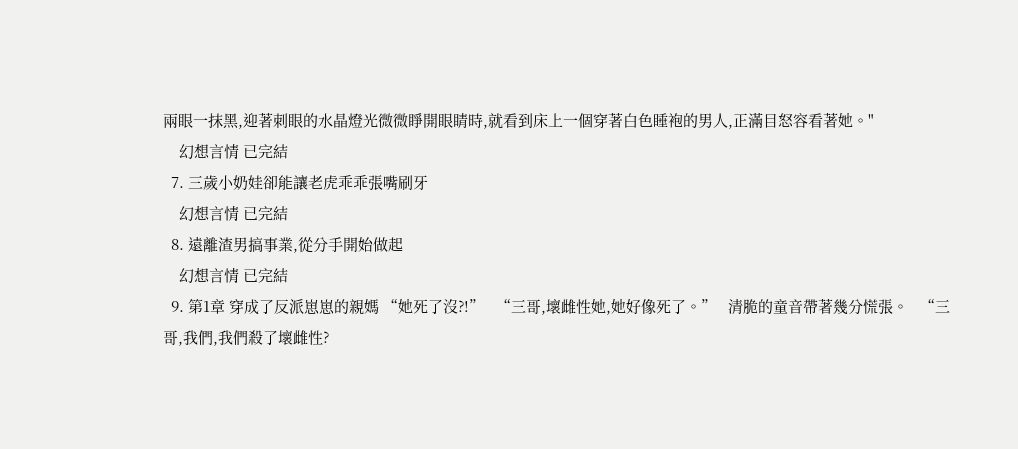兩眼一抹黑,迎著刺眼的水晶燈光微微睜開眼睛時,就看到床上一個穿著白色睡袍的男人,正滿目怒容看著她。"
    幻想言情 已完結
  7. 三歲小奶娃卻能讓老虎乖乖張嘴刷牙
    幻想言情 已完結
  8. 遠離渣男搞事業,從分手開始做起
    幻想言情 已完結
  9. 第1章 穿成了反派崽崽的親媽 “她死了沒?!”   “三哥,壞雌性她,她好像死了。”   清脆的童音帶著幾分慌張。   “三哥,我們,我們殺了壞雌性?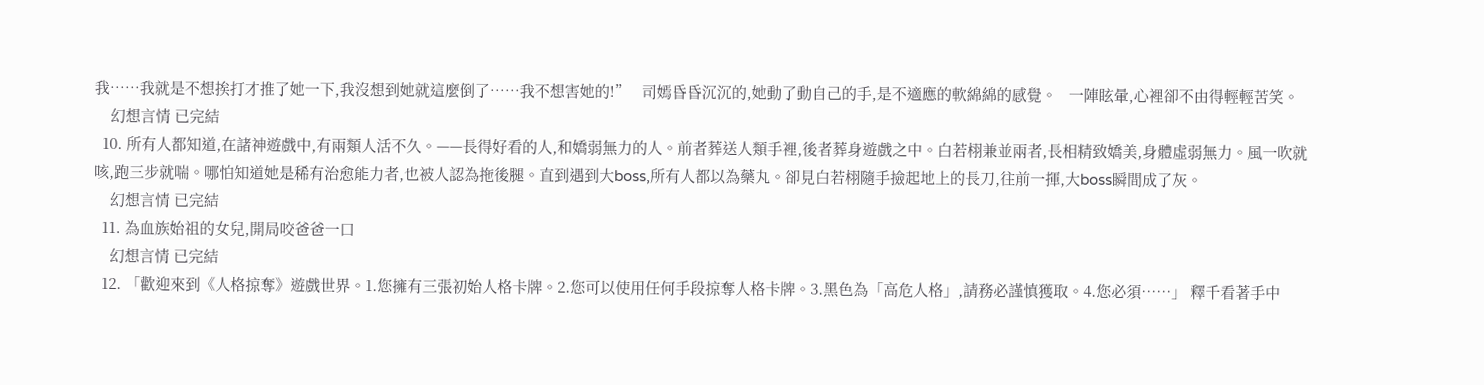我……我就是不想挨打才推了她一下,我沒想到她就這麼倒了……我不想害她的!”   司嫣昏昏沉沉的,她動了動自己的手,是不適應的軟綿綿的感覺。   一陣眩暈,心裡卻不由得輕輕苦笑。
    幻想言情 已完結
  10. 所有人都知道,在諸神遊戲中,有兩類人活不久。——長得好看的人,和嬌弱無力的人。前者葬送人類手裡,後者葬身遊戲之中。白若栩兼並兩者,長相精致嬌美,身體虛弱無力。風一吹就咳,跑三步就喘。哪怕知道她是稀有治愈能力者,也被人認為拖後腿。直到遇到大boss,所有人都以為藥丸。卻見白若栩隨手撿起地上的長刀,往前一揮,大boss瞬間成了灰。
    幻想言情 已完結
  11. 為血族始祖的女兒,開局咬爸爸一口
    幻想言情 已完結
  12. 「歡迎來到《人格掠奪》遊戲世界。1.您擁有三張初始人格卡牌。2.您可以使用任何手段掠奪人格卡牌。3.黑色為「高危人格」,請務必謹慎獲取。4.您必須……」 釋千看著手中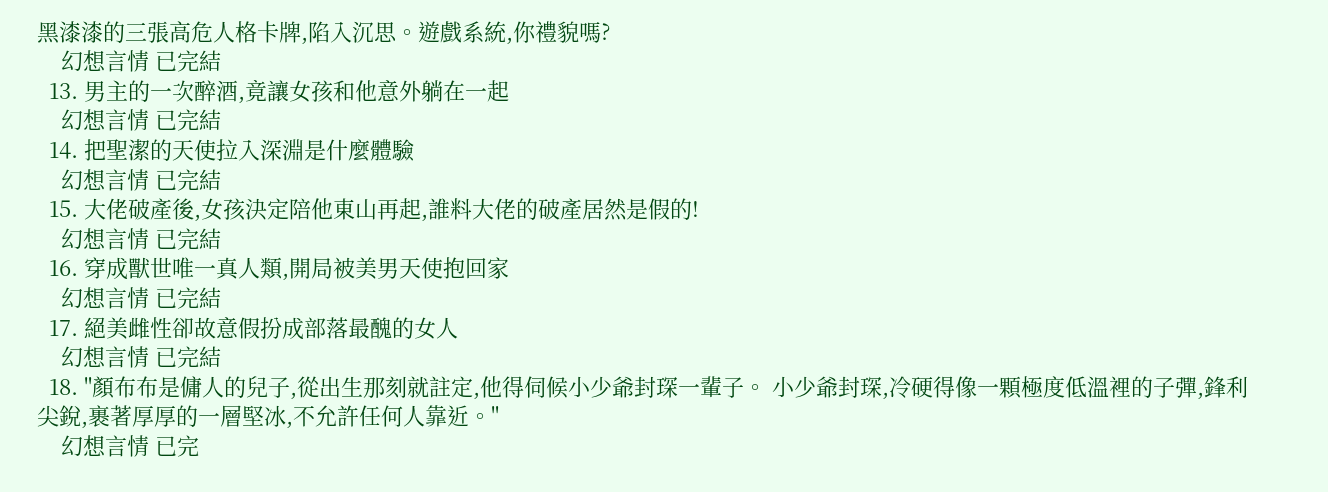黑漆漆的三張高危人格卡牌,陷入沉思。遊戲系統,你禮貌嗎?
    幻想言情 已完結
  13. 男主的一次醉酒,竟讓女孩和他意外躺在一起
    幻想言情 已完結
  14. 把聖潔的天使拉入深淵是什麼體驗
    幻想言情 已完結
  15. 大佬破產後,女孩決定陪他東山再起,誰料大佬的破產居然是假的!
    幻想言情 已完結
  16. 穿成獸世唯一真人類,開局被美男天使抱回家
    幻想言情 已完結
  17. 絕美雌性卻故意假扮成部落最醜的女人
    幻想言情 已完結
  18. "顏布布是傭人的兒子,從出生那刻就註定,他得伺候小少爺封琛一輩子。 小少爺封琛,冷硬得像一顆極度低溫裡的子彈,鋒利尖銳,裹著厚厚的一層堅冰,不允許任何人靠近。"
    幻想言情 已完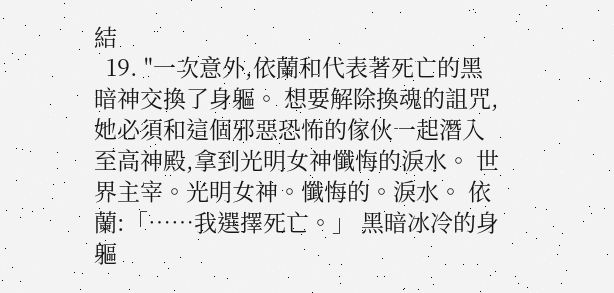結
  19. "一次意外,依蘭和代表著死亡的黑暗神交換了身軀。 想要解除換魂的詛咒,她必須和這個邪惡恐怖的傢伙一起潛入至高神殿,拿到光明女神懺悔的淚水。 世界主宰。光明女神。懺悔的。淚水。 依蘭:「……我選擇死亡。」 黑暗冰冷的身軀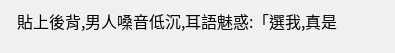貼上後背,男人嗓音低沉,耳語魅惑:「選我,真是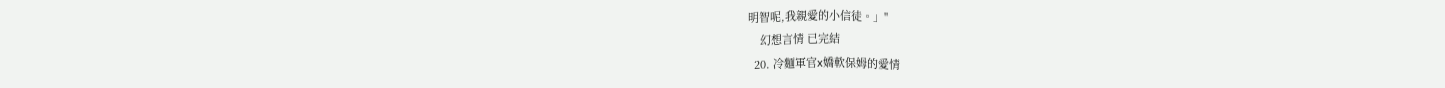明智呢,我親愛的小信徒。」"
    幻想言情 已完結
  20. 冷麵軍官x嬌軟保姆的愛情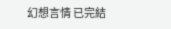幻想言情 已完結